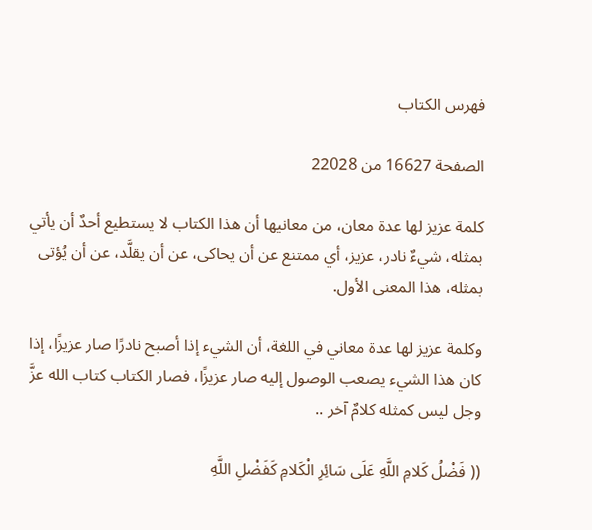فهرس الكتاب

الصفحة 16627 من 22028

كلمة عزيز لها عدة معان، من معانيها أن هذا الكتاب لا يستطيع أحدٌ أن يأتي بمثله، شيءٌ نادر، عزيز، أي ممتنع عن أن يحاكى، عن أن يقلَّد، عن أن يُؤتى بمثله، هذا المعنى الأول.

وكلمة عزيز لها عدة معاني في اللغة، أن الشيء إذا أصبح نادرًا صار عزيزًا، إذا كان هذا الشيء يصعب الوصول إليه صار عزيزًا، فصار الكتاب كتاب الله عزَّ وجل ليس كمثله كلامٌ آخر ..

(( فَضْلُ كَلامِ اللَّهِ عَلَى سَائِرِ الْكَلامِ كَفَضْلِ اللَّهِ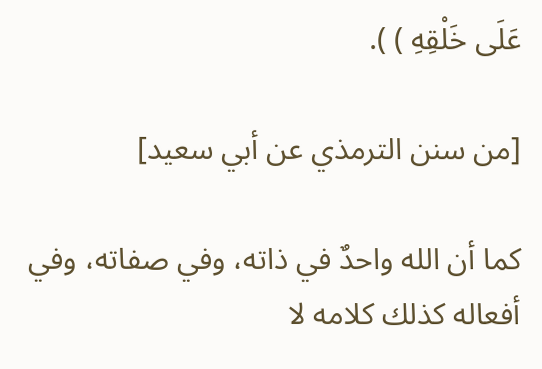عَلَى خَلْقِهِ ) ).

[من سنن الترمذي عن أبي سعيد]

كما أن الله واحدٌ في ذاته، وفي صفاته، وفي أفعاله كذلك كلامه لا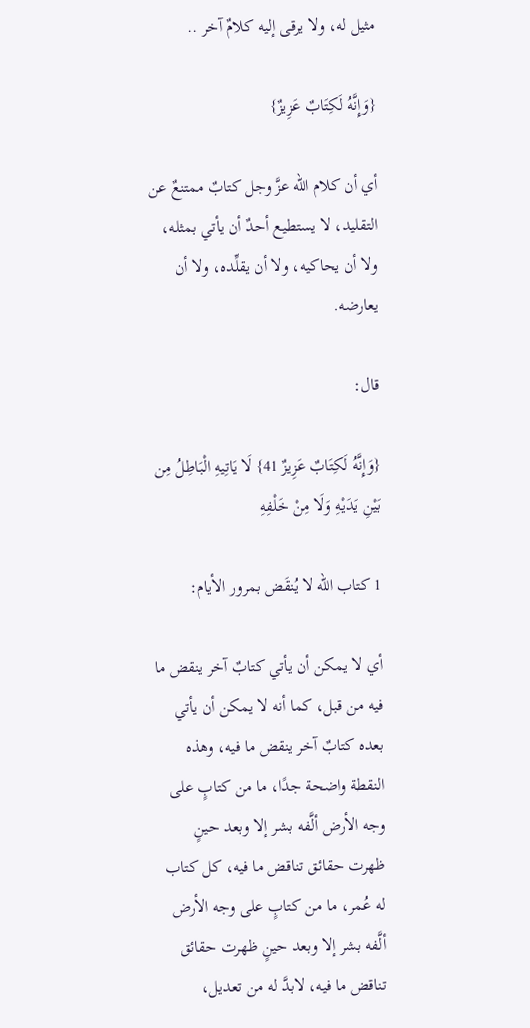مثيل له، ولا يرقى إليه كلامٌ آخر ..

{وَإِنَّهُ لَكِتَابٌ عَزِيزٌ}

أي أن كلام الله عزَّ وجل كتابٌ ممتنعٌ عن التقليد، لا يستطيع أحدٌ أن يأتي بمثله، ولا أن يحاكيه، ولا أن يقلِّده، ولا أن يعارضه.

قال:

{وَإِنَّهُ لَكِتَابٌ عَزِيزٌ 41} لَا يَاتِيهِ الْبَاطِلُ مِن بَيْنِ يَدَيْهِ وَلَا مِنْ خَلْفِهِ

1 كتاب الله لا يُنقَض بمرور الأيام:

أي لا يمكن أن يأتي كتابٌ آخر ينقض ما فيه من قبل، كما أنه لا يمكن أن يأتي بعده كتابٌ آخر ينقض ما فيه، وهذه النقطة واضحة جدًا، ما من كتابٍ على وجه الأرض ألَّفه بشر إلا وبعد حينٍ ظهرت حقائق تناقض ما فيه، كل كتاب له عُمر، ما من كتابٍ على وجه الأرض ألَّفه بشر إلا وبعد حينٍ ظهرت حقائق تناقض ما فيه، لابدَّ له من تعديل،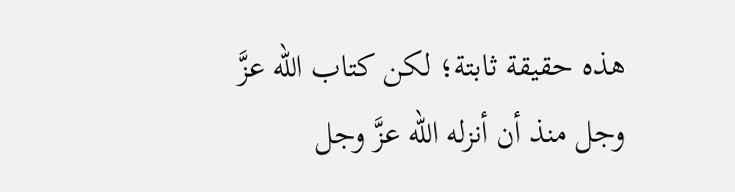هذه حقيقة ثابتة؛ لكن كتاب الله عزَّ وجل منذ أن أنزله الله عزَّ وجل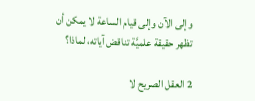وإلى الآن وإلى قيام الساعة لا يمكن أن تظهر حقيقة علميَّة تناقض آياته، لماذا؟

2 العقل الصريح لا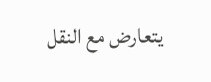يتعارض مع النقل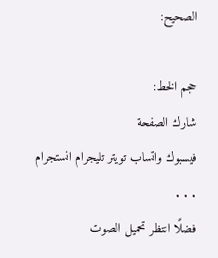الصحيح:

حجم الخط:
شارك الصفحة
فيسبوك واتساب تويتر تليجرام انستجرام
. . .
فضلًا انتظر تحميل الصوت